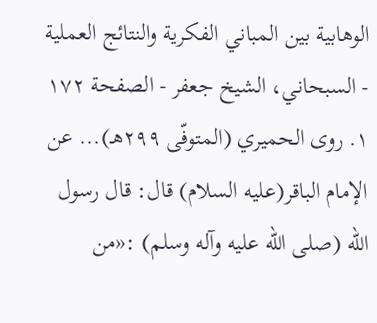الوهابية بين المباني الفكرية والنتائج العملية - السبحاني، الشيخ جعفر - الصفحة ١٧٢
١. روى الحميري (المتوفّى ٢٩٩هـ)... عن الإمام الباقر(عليه السلام) قال: قال رسول اللّه (صلى الله عليه وآله وسلم) :«من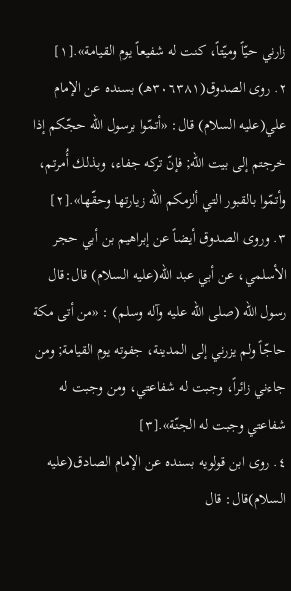زارني حيّاً وميّتاً، كنت له شفيعاً يوم القيامة».[١]
٢. روى الصدوق(٣٠٦٣٨١هـ) بسنده عن الإمام علي(عليه السلام) قال: «أتمّوا برسول اللّه حجّكم إذا خرجتم إلى بيت اللّه; فإنّ تركه جفاء، وبذلك أُمرتم، وأتمّوا بالقبور التي ألزمكم اللّه زيارتها وحقّها».[٢]
٣. وروى الصدوق أيضاً عن إبراهيم بن أبي حجر الأسلمي، عن أبي عبد اللّه(عليه السلام) قال:قال رسول اللّه (صلى الله عليه وآله وسلم) : «من أتى مكة حاجّاً ولم يزرني إلى المدينة، جفوته يوم القيامة; ومن جاءني زائراً، وجبت له شفاعتي، ومن وجبت له شفاعتي وجبت له الجنّة».[٣]
٤. روى ابن قولويه بسنده عن الإمام الصادق(عليه السلام)قال: قال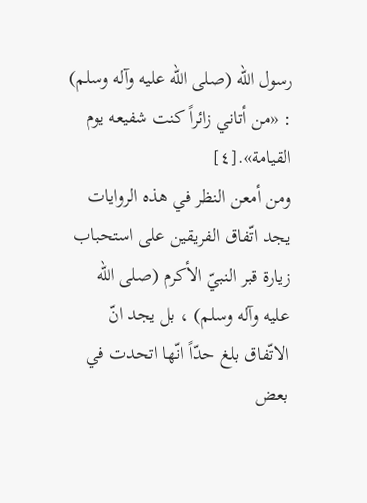رسول اللّه (صلى الله عليه وآله وسلم) : «من أتاني زائراً كنت شفيعه يوم القيامة».[٤]
ومن أمعن النظر في هذه الروايات يجد اتّفاق الفريقين على استحباب زيارة قبر النبيّ الأكرم (صلى الله عليه وآله وسلم) ، بل يجد انّ الاتّفاق بلغ حدّاً انّها اتحدت في بعض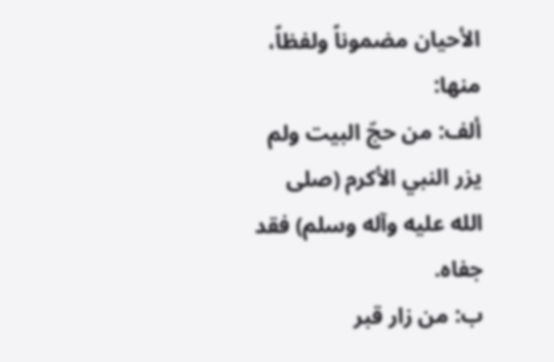الأحيان مضموناً ولفظاً، منها:
ألف: من حجّ البيت ولم يزر النبي الأكرم (صلى الله عليه وآله وسلم) فقد جفاه.
ب: من زار قبر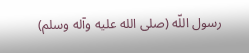رسول اللّه (صلى الله عليه وآله وسلم)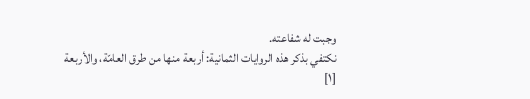وجبت له شفاعته.
نكتفي بذكر هذه الروايات الثمانية: أربعة منها من طرق العامّة، والأربعة
[١]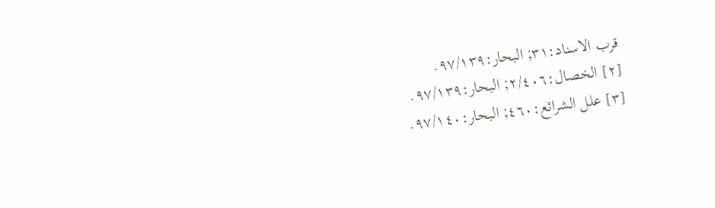قرب الاسناد:٣١; البحار:٩٧/١٣٩.
[٢] الخصال:٢/٤٠٦; البحار:٩٧/١٣٩.
[٣] علل الشرائع:٤٦٠; البحار:٩٧/١٤٠.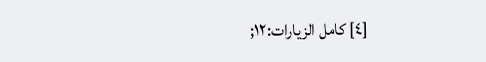[٤] كامل الزيارات:١٢;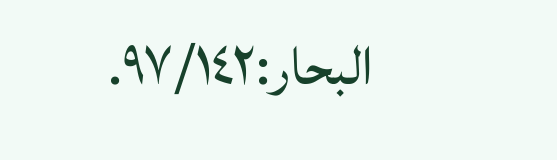البحار:٩٧/١٤٢.